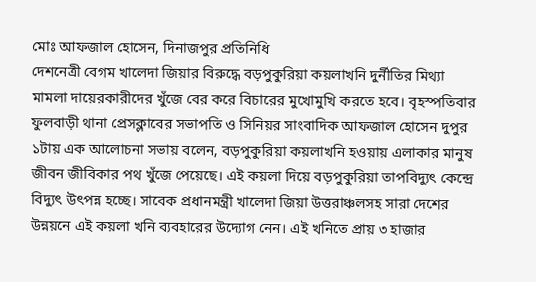মোঃ আফজাল হোসেন, দিনাজপুর প্রতিনিধি
দেশনেত্রী বেগম খালেদা জিয়ার বিরুদ্ধে বড়পুকুরিয়া কয়লাখনি দুর্নীতির মিথ্যা মামলা দায়েরকারীদের খুঁজে বের করে বিচারের মুখোমুখি করতে হবে। বৃহস্পতিবার ফুলবাড়ী থানা প্রেসক্লাবের সভাপতি ও সিনিয়র সাংবাদিক আফজাল হোসেন দুপুর ১টায় এক আলোচনা সভায় বলেন, বড়পুকুরিয়া কয়লাখনি হওয়ায় এলাকার মানুষ জীবন জীবিকার পথ খুঁজে পেয়েছে। এই কয়লা দিয়ে বড়পুকুরিয়া তাপবিদ্যুৎ কেন্দ্রে বিদ্যুৎ উৎপন্ন হচ্ছে। সাবেক প্রধানমন্ত্রী খালেদা জিয়া উত্তরাঞ্চলসহ সারা দেশের উন্নয়নে এই কয়লা খনি ব্যবহারের উদ্যোগ নেন। এই খনিতে প্রায় ৩ হাজার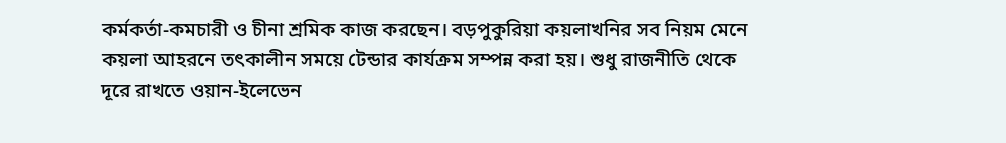কর্মকর্তা-কমচারী ও চীনা শ্রমিক কাজ করছেন। বড়পুকুরিয়া কয়লাখনির সব নিয়ম মেনে কয়লা আহরনে তৎকালীন সময়ে টেন্ডার কার্যক্রম সম্পন্ন করা হয়। শুধু রাজনীতি থেকে দূরে রাখতে ওয়ান-ইলেভেন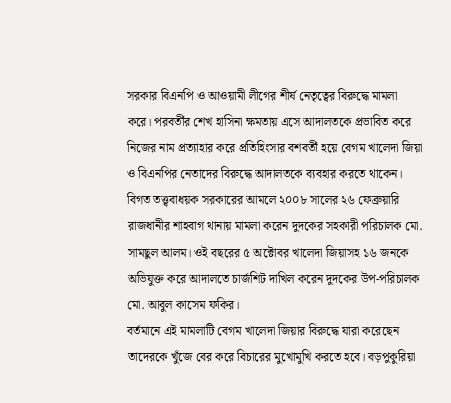সরকার বিএনপি ও আওয়ামী লীগের শীর্ষ নেতৃত্বের বিরুদ্ধে মামলা করে। পরবর্তীর শেখ হাসিনা ক্ষমতায় এসে আদালতকে প্রভাবিত করে নিজের নাম প্রত্যাহার করে প্রতিহিংসার বশবর্তী হয়ে বেগম খালেদা জিয়া ও বিএনপির নেতাদের বিরুদ্ধে আদালতকে ব্যবহার করতে থাকেন। বিগত তত্ত্ববাধয়ক সরকারের আমলে ২০০৮ সালের ২৬ ফেব্রুয়ারি রাজধানীর শাহবাগ থানায় মামলা করেন দুদকের সহকারী পরিচালক মো. সামছুল আলম। ওই বছরের ৫ অক্টোবর খালেদা জিয়াসহ ১৬ জনকে অভিযুক্ত করে আদালতে চার্জশিট দাখিল করেন দুদকের উপ-পরিচালক মো. আবুল কাসেম ফকির।
বর্তমানে এই মামলাটি বেগম খালেদা জিয়ার বিরুদ্ধে যারা করেছেন তাদেরকে খুঁজে বের করে বিচারের মুখোমুখি করতে হবে। বড়পুকুরিয়া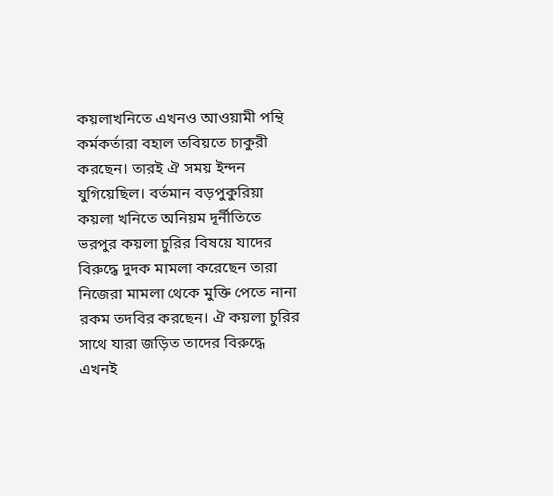কয়লাখনিতে এখনও আওয়ামী পন্থি কর্মকর্তারা বহাল তবিয়তে চাকুরী করছেন। তারই ঐ সময় ইন্দন যুগিয়েছিল। বর্তমান বড়পুকুরিয়া কয়লা খনিতে অনিয়ম দূর্নীতিতে ভরপুর কয়লা চুরির বিষয়ে যাদের বিরুদ্ধে দুদক মামলা করেছেন তারা নিজেরা মামলা থেকে মুক্তি পেতে নানা রকম তদবির করছেন। ঐ কয়লা চুরির সাথে যারা জড়িত তাদের বিরুদ্ধে এখনই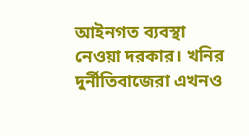আইনগত ব্যবস্থা নেওয়া দরকার। খনির দুর্নীতিবাজেরা এখনও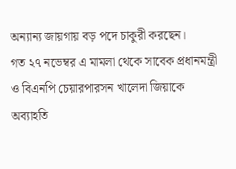অন্যান্য জায়গায় বড় পদে চাকুরী করছেন।
গত ২৭ নভেম্বর এ মামলা থেকে সাবেক প্রধানমন্ত্রী ও বিএনপি চেয়ারপারসন খালেদা জিয়াকে অব্যাহতি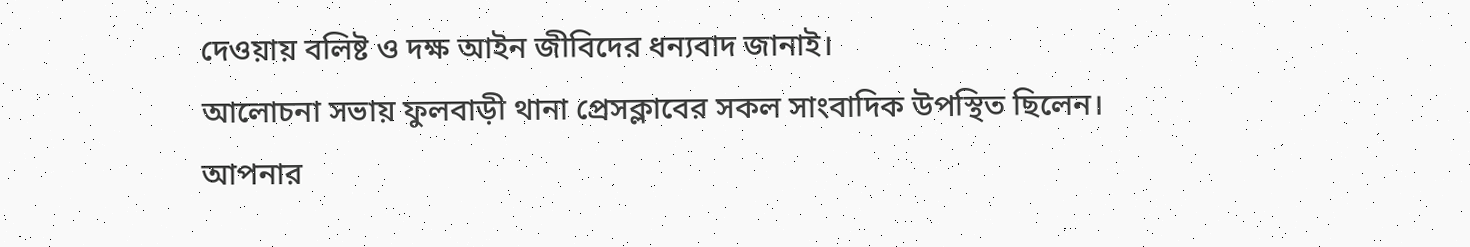দেওয়ায় বলিষ্ট ও দক্ষ আইন জীবিদের ধন্যবাদ জানাই।
আলোচনা সভায় ফুলবাড়ী থানা প্রেসক্লাবের সকল সাংবাদিক উপস্থিত ছিলেন।
আপনার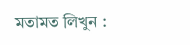মতামত লিখুন :